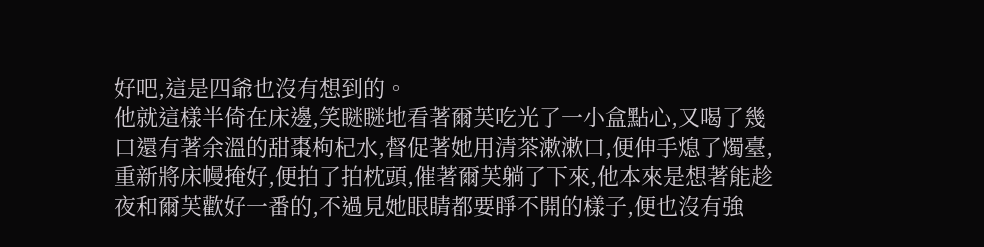好吧,這是四爺也沒有想到的。
他就這樣半倚在床邊,笑瞇瞇地看著爾芙吃光了一小盒點心,又喝了幾口還有著余溫的甜棗枸杞水,督促著她用清茶漱漱口,便伸手熄了燭臺,重新將床幔掩好,便拍了拍枕頭,催著爾芙躺了下來,他本來是想著能趁夜和爾芙歡好一番的,不過見她眼睛都要睜不開的樣子,便也沒有強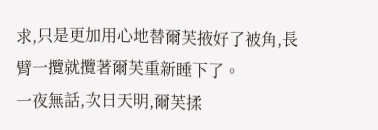求,只是更加用心地替爾芙掖好了被角,長臂一攬就攬著爾芙重新睡下了。
一夜無話,次日天明,爾芙揉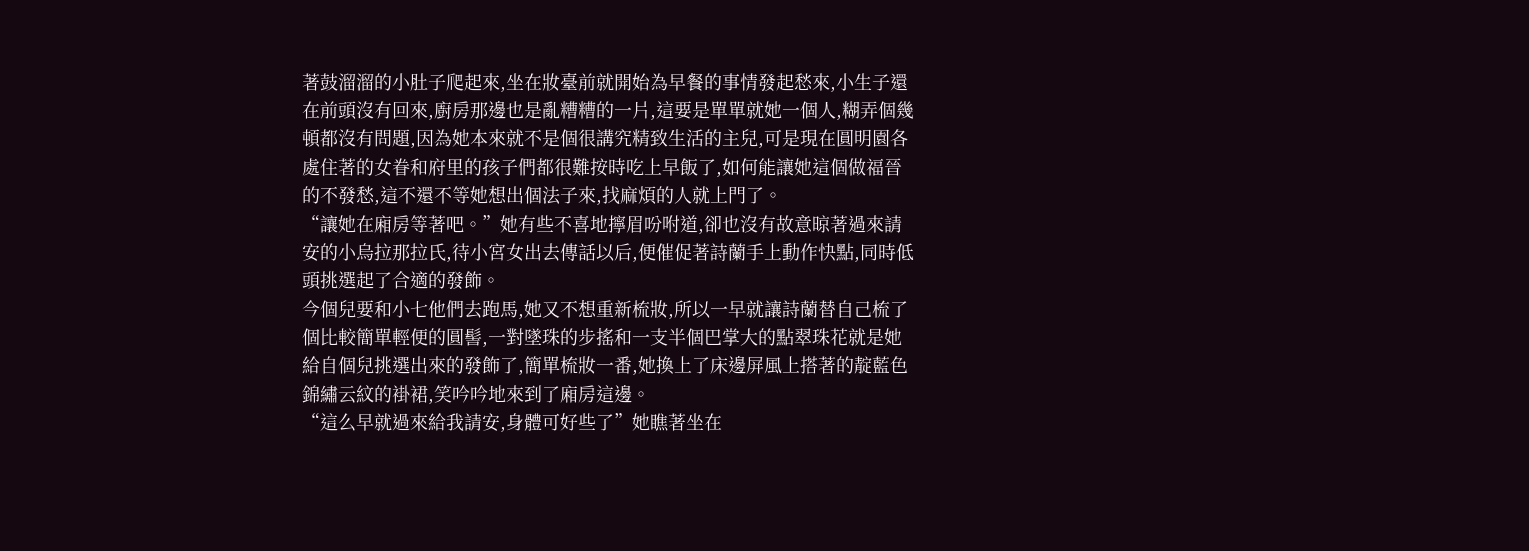著鼓溜溜的小肚子爬起來,坐在妝臺前就開始為早餐的事情發起愁來,小生子還在前頭沒有回來,廚房那邊也是亂糟糟的一片,這要是單單就她一個人,糊弄個幾頓都沒有問題,因為她本來就不是個很講究精致生活的主兒,可是現在圓明園各處住著的女眷和府里的孩子們都很難按時吃上早飯了,如何能讓她這個做福晉的不發愁,這不還不等她想出個法子來,找麻煩的人就上門了。
“讓她在廂房等著吧。”她有些不喜地擰眉吩咐道,卻也沒有故意晾著過來請安的小烏拉那拉氏,待小宮女出去傳話以后,便催促著詩蘭手上動作快點,同時低頭挑選起了合適的發飾。
今個兒要和小七他們去跑馬,她又不想重新梳妝,所以一早就讓詩蘭替自己梳了個比較簡單輕便的圓髻,一對墜珠的步搖和一支半個巴掌大的點翠珠花就是她給自個兒挑選出來的發飾了,簡單梳妝一番,她換上了床邊屏風上搭著的靛藍色錦繡云紋的褂裙,笑吟吟地來到了廂房這邊。
“這么早就過來給我請安,身體可好些了”她瞧著坐在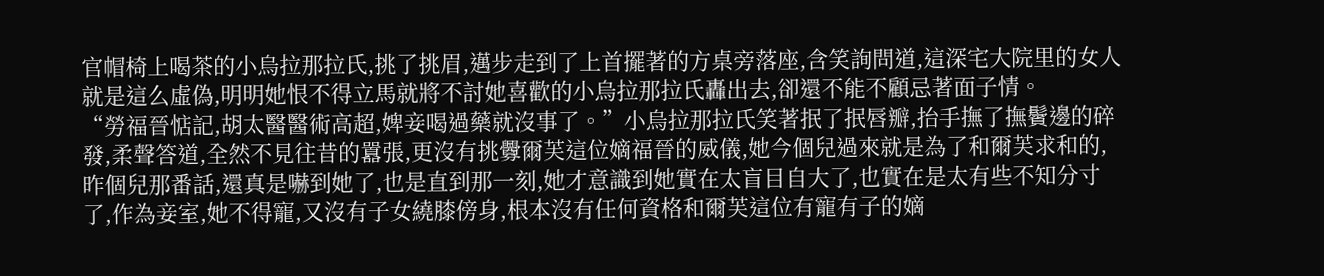官帽椅上喝茶的小烏拉那拉氏,挑了挑眉,邁步走到了上首擺著的方桌旁落座,含笑詢問道,這深宅大院里的女人就是這么虛偽,明明她恨不得立馬就將不討她喜歡的小烏拉那拉氏轟出去,卻還不能不顧忌著面子情。
“勞福晉惦記,胡太醫醫術高超,婢妾喝過藥就沒事了。”小烏拉那拉氏笑著抿了抿唇瓣,抬手撫了撫鬢邊的碎發,柔聲答道,全然不見往昔的囂張,更沒有挑釁爾芙這位嫡福晉的威儀,她今個兒過來就是為了和爾芙求和的,昨個兒那番話,還真是嚇到她了,也是直到那一刻,她才意識到她實在太盲目自大了,也實在是太有些不知分寸了,作為妾室,她不得寵,又沒有子女繞膝傍身,根本沒有任何資格和爾芙這位有寵有子的嫡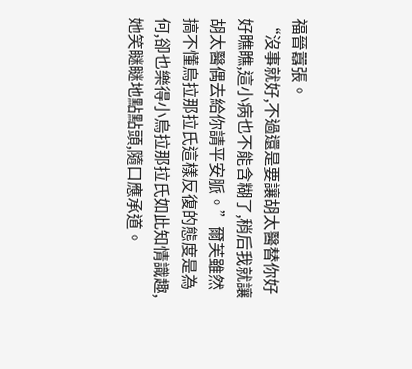福晉囂張。
“沒事就好,不過還是要讓胡太醫替你好好瞧瞧,這小病也不能含糊了,稍后我就讓胡太醫偶去給你請平安脈。”爾芙雖然搞不懂烏拉那拉氏這樣反復的態度是為何,卻也樂得小烏拉那拉氏如此知情識趣,她笑瞇瞇地點點頭,隨口應承道。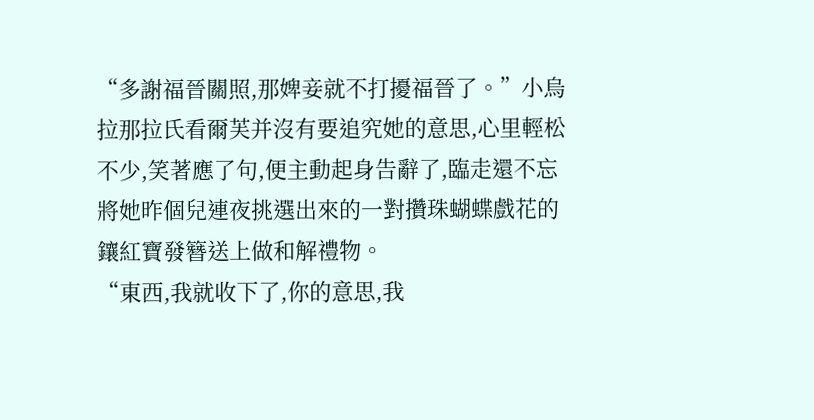“多謝福晉關照,那婢妾就不打擾福晉了。”小烏拉那拉氏看爾芙并沒有要追究她的意思,心里輕松不少,笑著應了句,便主動起身告辭了,臨走還不忘將她昨個兒連夜挑選出來的一對攢珠蝴蝶戲花的鑲紅寶發簪送上做和解禮物。
“東西,我就收下了,你的意思,我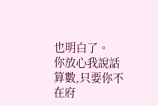也明白了。
你放心我說話算數,只要你不在府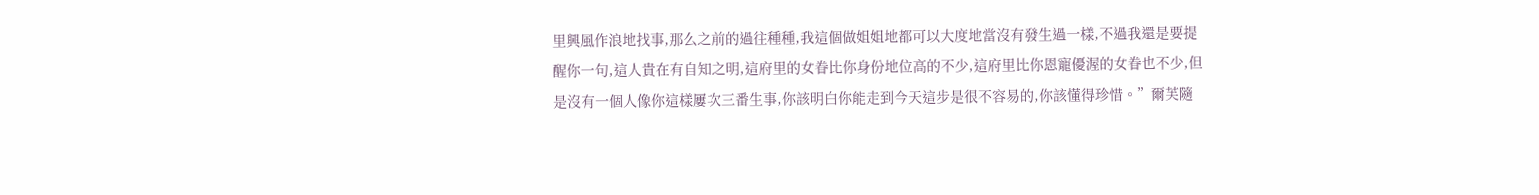里興風作浪地找事,那么之前的過往種種,我這個做姐姐地都可以大度地當沒有發生過一樣,不過我還是要提醒你一句,這人貴在有自知之明,這府里的女眷比你身份地位高的不少,這府里比你恩寵優渥的女眷也不少,但是沒有一個人像你這樣屢次三番生事,你該明白你能走到今天這步是很不容易的,你該懂得珍惜。”爾芙隨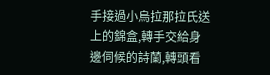手接過小烏拉那拉氏送上的錦盒,轉手交給身邊伺候的詩蘭,轉頭看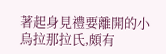著起身見禮要離開的小烏拉那拉氏,頗有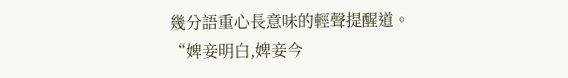幾分語重心長意味的輕聲提醒道。
“婢妾明白,婢妾今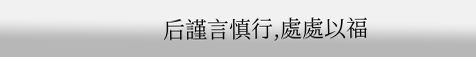后謹言慎行,處處以福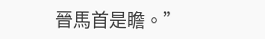晉馬首是瞻。”